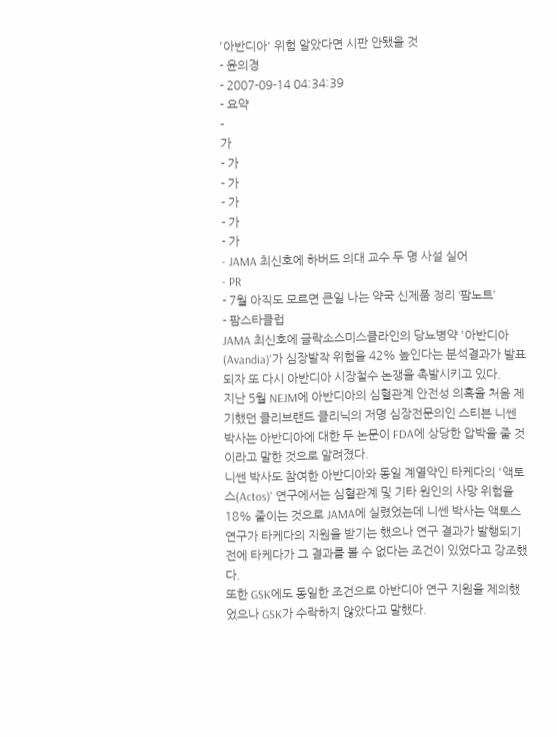'아반디아' 위험 알았다면 시판 안됐을 것
- 윤의경
- 2007-09-14 04:34:39
- 요약
-
가
- 가
- 가
- 가
- 가
- 가
- JAMA 최신호에 하버드 의대 교수 두 명 사설 실어
- PR
- 7월 아직도 모르면 큰일 나는 약국 신제품 정리 ‘팜노트’
- 팜스타클럽
JAMA 최신호에 글락소스미스클라인의 당뇨병약 '아반디아(Avandia)'가 심장발작 위험을 42% 높인다는 분석결과가 발표되자 또 다시 아반디아 시장철수 논쟁을 촉발시키고 있다.
지난 5월 NEJM에 아반디아의 심혈관계 안전성 의혹을 처음 제기했던 클리브랜드 클리닉의 저명 심장전문의인 스티븐 니쎈 박사는 아반디아에 대한 두 논문이 FDA에 상당한 압박을 줄 것이라고 말한 것으로 알려졌다.
니쎈 박사도 참여한 아반디아와 동일 계열약인 타케다의 '액토스(Actos)' 연구에서는 심혈관계 및 기타 원인의 사망 위험을 18% 줄이는 것으로 JAMA에 실렸었는데 니쎈 박사는 액토스 연구가 타케다의 지원을 받기는 했으나 연구 결과가 발행되기 전에 타케다가 그 결과를 볼 수 없다는 조건이 있었다고 강조했다.
또한 GSK에도 동일한 조건으로 아반디아 연구 지원을 제의했었으나 GSK가 수락하지 않았다고 말했다.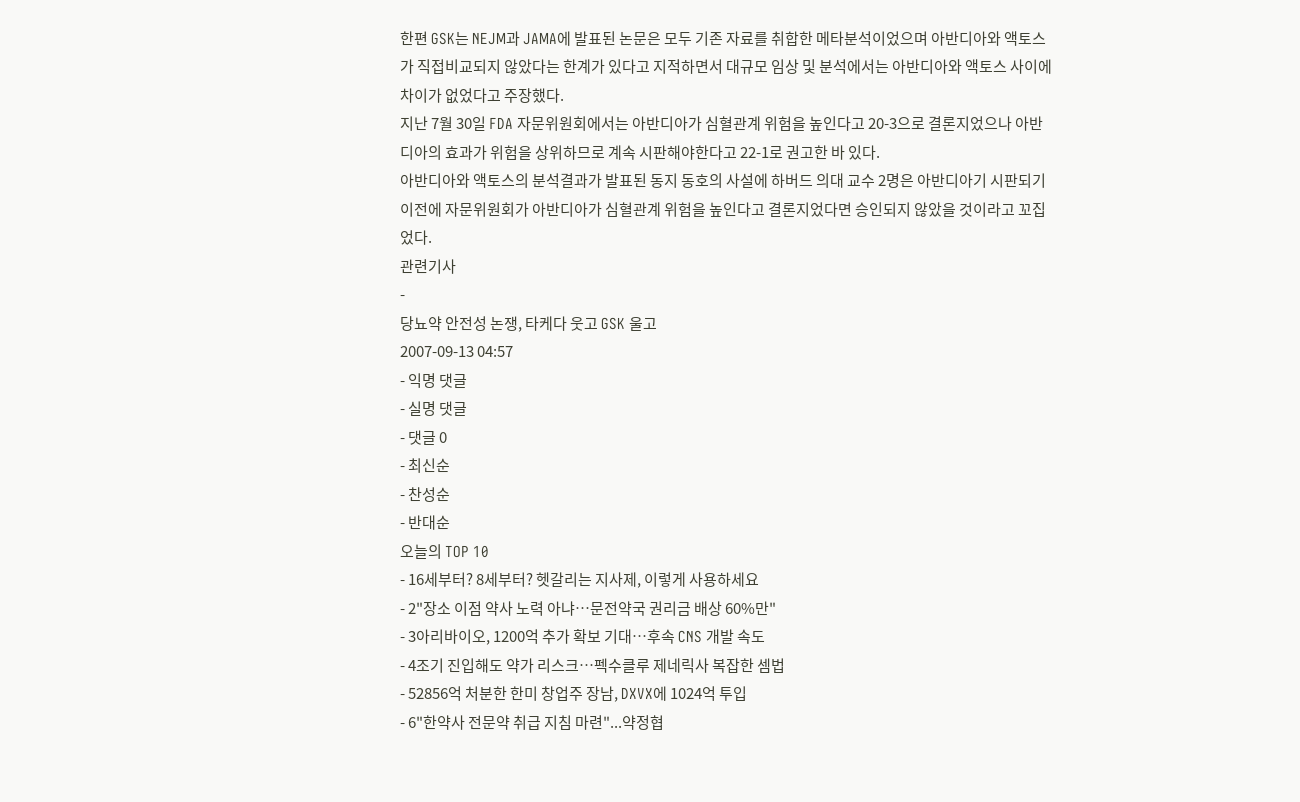한편 GSK는 NEJM과 JAMA에 발표된 논문은 모두 기존 자료를 취합한 메타분석이었으며 아반디아와 액토스가 직접비교되지 않았다는 한계가 있다고 지적하면서 대규모 임상 및 분석에서는 아반디아와 액토스 사이에 차이가 없었다고 주장했다.
지난 7월 30일 FDA 자문위원회에서는 아반디아가 심혈관계 위험을 높인다고 20-3으로 결론지었으나 아반디아의 효과가 위험을 상위하므로 계속 시판해야한다고 22-1로 권고한 바 있다.
아반디아와 액토스의 분석결과가 발표된 동지 동호의 사설에 하버드 의대 교수 2명은 아반디아기 시판되기 이전에 자문위원회가 아반디아가 심혈관계 위험을 높인다고 결론지었다면 승인되지 않았을 것이라고 꼬집었다.
관련기사
-
당뇨약 안전성 논쟁, 타케다 웃고 GSK 울고
2007-09-13 04:57
- 익명 댓글
- 실명 댓글
- 댓글 0
- 최신순
- 찬성순
- 반대순
오늘의 TOP 10
- 16세부터? 8세부터? 헷갈리는 지사제, 이렇게 사용하세요
- 2"장소 이점 약사 노력 아냐…문전약국 권리금 배상 60%만"
- 3아리바이오, 1200억 추가 확보 기대…후속 CNS 개발 속도
- 4조기 진입해도 약가 리스크…펙수클루 제네릭사 복잡한 셈법
- 52856억 처분한 한미 창업주 장남, DXVX에 1024억 투입
- 6"한약사 전문약 취급 지침 마련"...약정협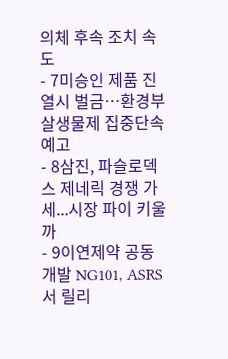의체 후속 조치 속도
- 7미승인 제품 진열시 벌금…환경부 살생물제 집중단속 예고
- 8삼진, 파슬로덱스 제네릭 경쟁 가세...시장 파이 키울까
- 9이연제약 공동개발 NG101, ASRS서 릴리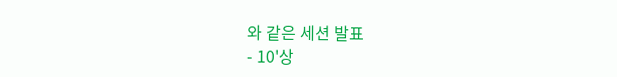와 같은 세션 발표
- 10'상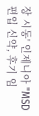장 시동' 인제니아 "MSD 편입 신약, 후기 임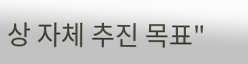상 자체 추진 목표"